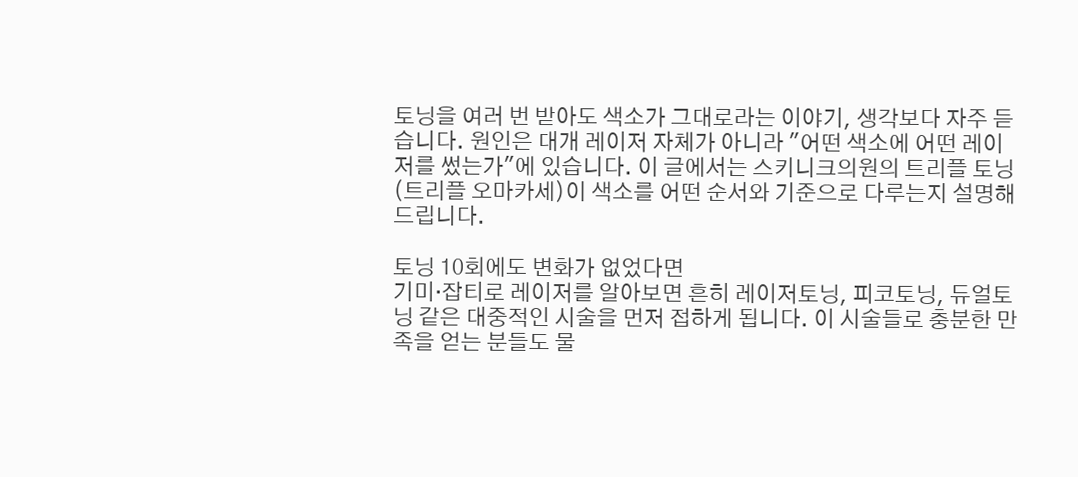토닝을 여러 번 받아도 색소가 그대로라는 이야기, 생각보다 자주 듣습니다. 원인은 대개 레이저 자체가 아니라 "어떤 색소에 어떤 레이저를 썼는가"에 있습니다. 이 글에서는 스키니크의원의 트리플 토닝(트리플 오마카세)이 색소를 어떤 순서와 기준으로 다루는지 설명해 드립니다.

토닝 10회에도 변화가 없었다면
기미·잡티로 레이저를 알아보면 흔히 레이저토닝, 피코토닝, 듀얼토닝 같은 대중적인 시술을 먼저 접하게 됩니다. 이 시술들로 충분한 만족을 얻는 분들도 물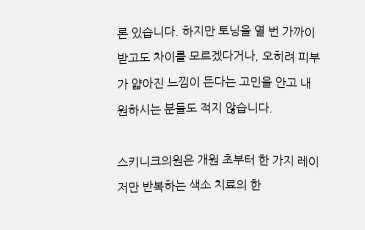론 있습니다. 하지만 토닝을 열 번 가까이 받고도 차이를 모르겠다거나, 오히려 피부가 얇아진 느낌이 든다는 고민을 안고 내원하시는 분들도 적지 않습니다.

스키니크의원은 개원 초부터 한 가지 레이저만 반복하는 색소 치료의 한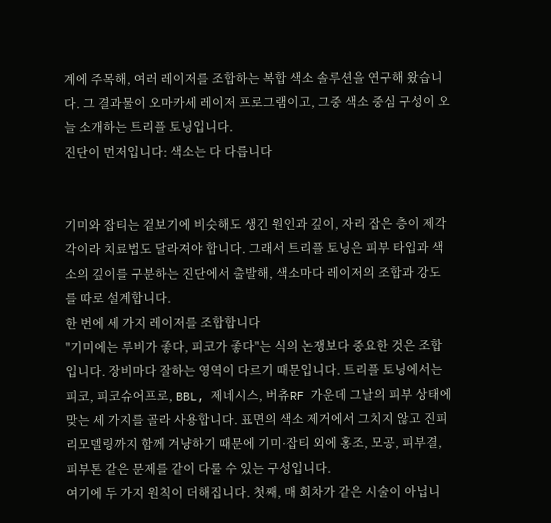계에 주목해, 여러 레이저를 조합하는 복합 색소 솔루션을 연구해 왔습니다. 그 결과물이 오마카세 레이저 프로그램이고, 그중 색소 중심 구성이 오늘 소개하는 트리플 토닝입니다.
진단이 먼저입니다: 색소는 다 다릅니다


기미와 잡티는 겉보기에 비슷해도 생긴 원인과 깊이, 자리 잡은 층이 제각각이라 치료법도 달라져야 합니다. 그래서 트리플 토닝은 피부 타입과 색소의 깊이를 구분하는 진단에서 출발해, 색소마다 레이저의 조합과 강도를 따로 설계합니다.
한 번에 세 가지 레이저를 조합합니다
"기미에는 루비가 좋다, 피코가 좋다"는 식의 논쟁보다 중요한 것은 조합입니다. 장비마다 잘하는 영역이 다르기 때문입니다. 트리플 토닝에서는 피코, 피코슈어프로, BBL, 제네시스, 버츄RF 가운데 그날의 피부 상태에 맞는 세 가지를 골라 사용합니다. 표면의 색소 제거에서 그치지 않고 진피 리모델링까지 함께 겨냥하기 때문에 기미·잡티 외에 홍조, 모공, 피부결, 피부톤 같은 문제를 같이 다룰 수 있는 구성입니다.
여기에 두 가지 원칙이 더해집니다. 첫째, 매 회차가 같은 시술이 아닙니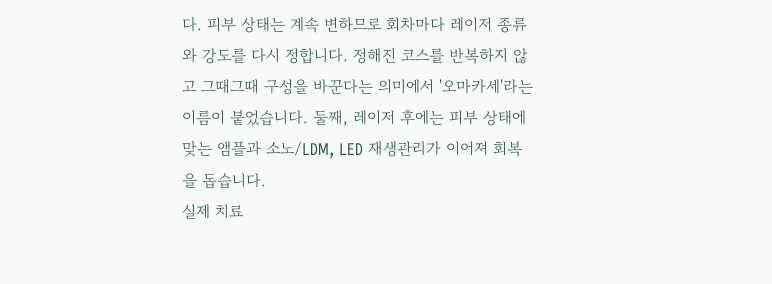다. 피부 상태는 계속 변하므로 회차마다 레이저 종류와 강도를 다시 정합니다. 정해진 코스를 반복하지 않고 그때그때 구성을 바꾼다는 의미에서 '오마카세'라는 이름이 붙었습니다. 둘째, 레이저 후에는 피부 상태에 맞는 앰플과 소노/LDM, LED 재생관리가 이어져 회복을 돕습니다.
실제 치료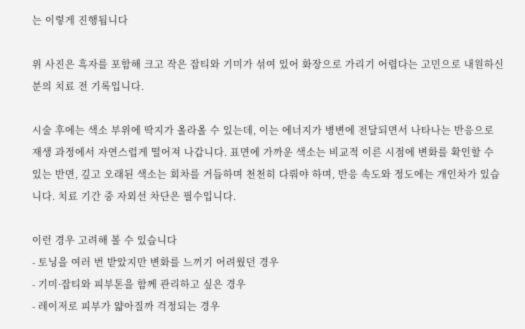는 이렇게 진행됩니다

위 사진은 흑자를 포함해 크고 작은 잡티와 기미가 섞여 있어 화장으로 가리기 어렵다는 고민으로 내원하신 분의 치료 전 기록입니다.

시술 후에는 색소 부위에 딱지가 올라올 수 있는데, 이는 에너지가 병변에 전달되면서 나타나는 반응으로 재생 과정에서 자연스럽게 떨어져 나갑니다. 표면에 가까운 색소는 비교적 이른 시점에 변화를 확인할 수 있는 반면, 깊고 오래된 색소는 회차를 거듭하며 천천히 다뤄야 하며, 반응 속도와 정도에는 개인차가 있습니다. 치료 기간 중 자외선 차단은 필수입니다.

이런 경우 고려해 볼 수 있습니다
- 토닝을 여러 번 받았지만 변화를 느끼기 어려웠던 경우
- 기미·잡티와 피부톤을 함께 관리하고 싶은 경우
- 레이저로 피부가 얇아질까 걱정되는 경우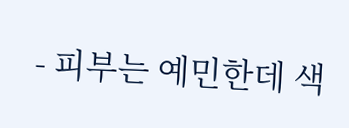- 피부는 예민한데 색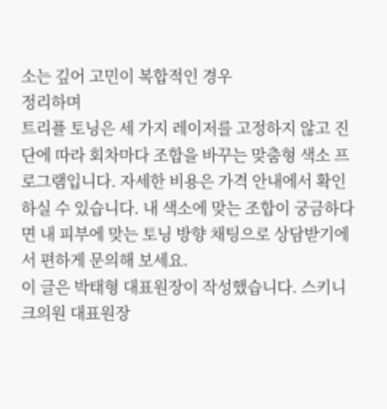소는 깊어 고민이 복합적인 경우
정리하며
트리플 토닝은 세 가지 레이저를 고정하지 않고 진단에 따라 회차마다 조합을 바꾸는 맞춤형 색소 프로그램입니다. 자세한 비용은 가격 안내에서 확인하실 수 있습니다. 내 색소에 맞는 조합이 궁금하다면 내 피부에 맞는 토닝 방향 채팅으로 상담받기에서 편하게 문의해 보세요.
이 글은 박태형 대표원장이 작성했습니다. 스키니크의원 대표원장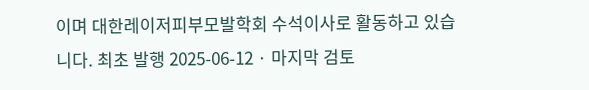이며 대한레이저피부모발학회 수석이사로 활동하고 있습니다. 최초 발행 2025-06-12 · 마지막 검토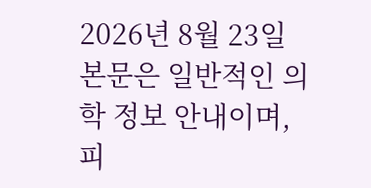2026년 8월 23일
본문은 일반적인 의학 정보 안내이며, 피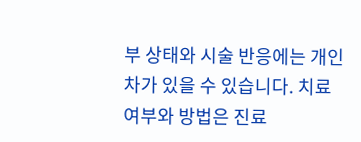부 상태와 시술 반응에는 개인차가 있을 수 있습니다. 치료 여부와 방법은 진료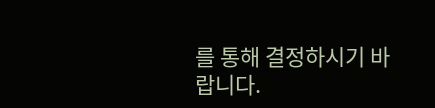를 통해 결정하시기 바랍니다.